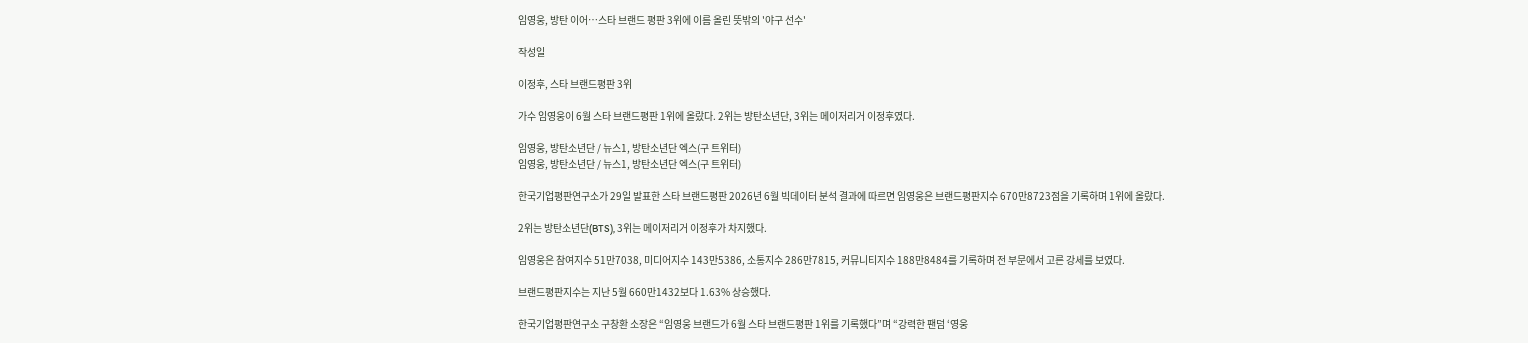임영웅, 방탄 이어…스타 브랜드 평판 3위에 이름 올린 뜻밖의 '야구 선수'

작성일

이정후, 스타 브랜드평판 3위

가수 임영웅이 6월 스타 브랜드평판 1위에 올랐다. 2위는 방탄소년단, 3위는 메이저리거 이정후였다.

임영웅, 방탄소년단 / 뉴스1, 방탄소년단 엑스(구 트위터)
임영웅, 방탄소년단 / 뉴스1, 방탄소년단 엑스(구 트위터)

한국기업평판연구소가 29일 발표한 스타 브랜드평판 2026년 6월 빅데이터 분석 결과에 따르면 임영웅은 브랜드평판지수 670만8723점을 기록하며 1위에 올랐다.

2위는 방탄소년단(BTS), 3위는 메이저리거 이정후가 차지했다.

임영웅은 참여지수 51만7038, 미디어지수 143만5386, 소통지수 286만7815, 커뮤니티지수 188만8484를 기록하며 전 부문에서 고른 강세를 보였다.

브랜드평판지수는 지난 5월 660만1432보다 1.63% 상승했다.

한국기업평판연구소 구창환 소장은 “임영웅 브랜드가 6월 스타 브랜드평판 1위를 기록했다”며 “강력한 팬덤 ‘영웅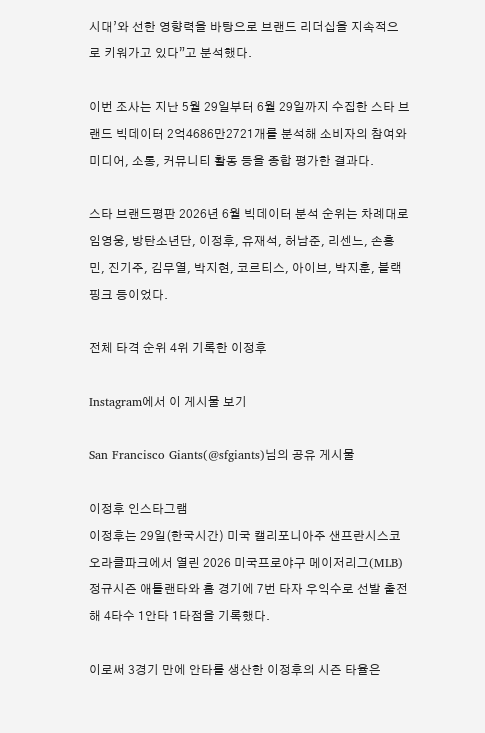시대’와 선한 영향력을 바탕으로 브랜드 리더십을 지속적으로 키워가고 있다”고 분석했다.

이번 조사는 지난 5월 29일부터 6월 29일까지 수집한 스타 브랜드 빅데이터 2억4686만2721개를 분석해 소비자의 참여와 미디어, 소통, 커뮤니티 활동 등을 종합 평가한 결과다.

스타 브랜드평판 2026년 6월 빅데이터 분석 순위는 차례대로 임영웅, 방탄소년단, 이정후, 유재석, 허남준, 리센느, 손흥민, 진기주, 김무열, 박지현, 코르티스, 아이브, 박지훈, 블랙핑크 등이었다.

전체 타격 순위 4위 기록한 이정후

Instagram에서 이 게시물 보기

San Francisco Giants(@sfgiants)님의 공유 게시물

이정후 인스타그램
이정후는 29일(한국시간) 미국 캘리포니아주 샌프란시스코 오라클파크에서 열린 2026 미국프로야구 메이저리그(MLB) 정규시즌 애틀랜타와 홈 경기에 7번 타자 우익수로 선발 출전해 4타수 1안타 1타점을 기록했다.

이로써 3경기 만에 안타를 생산한 이정후의 시즌 타율은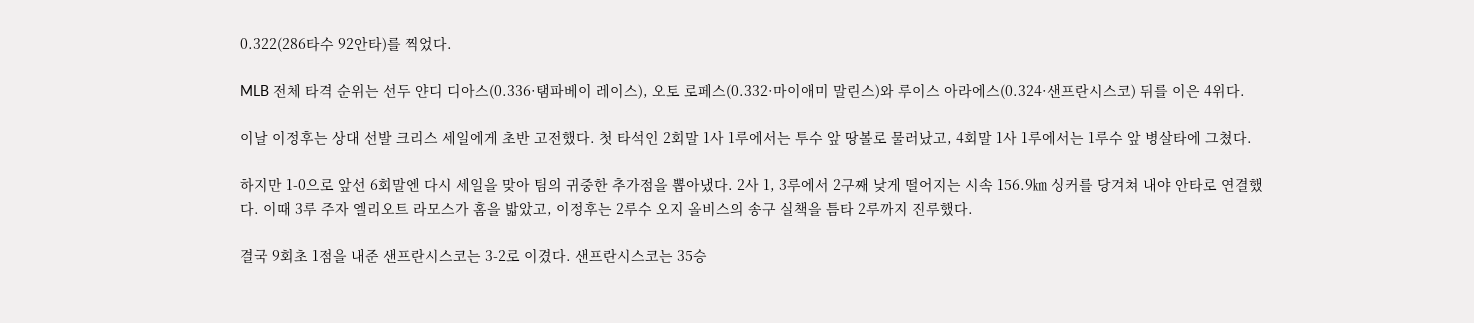0.322(286타수 92안타)를 찍었다.

MLB 전체 타격 순위는 선두 얀디 디아스(0.336·탬파베이 레이스), 오토 로페스(0.332·마이애미 말린스)와 루이스 아라에스(0.324·샌프란시스코) 뒤를 이은 4위다.

이날 이정후는 상대 선발 크리스 세일에게 초반 고전했다. 첫 타석인 2회말 1사 1루에서는 투수 앞 땅볼로 물러났고, 4회말 1사 1루에서는 1루수 앞 병살타에 그쳤다.

하지만 1-0으로 앞선 6회말엔 다시 세일을 맞아 팀의 귀중한 추가점을 뽑아냈다. 2사 1, 3루에서 2구째 낮게 떨어지는 시속 156.9㎞ 싱커를 당겨쳐 내야 안타로 연결했다. 이때 3루 주자 엘리오트 라모스가 홈을 밟았고, 이정후는 2루수 오지 올비스의 송구 실책을 틈타 2루까지 진루했다.

결국 9회초 1점을 내준 샌프란시스코는 3-2로 이겼다. 샌프란시스코는 35승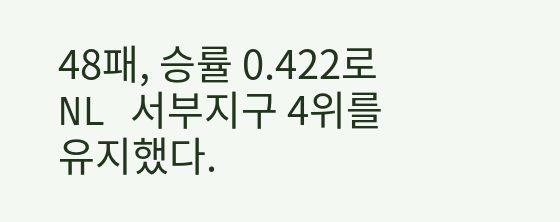48패, 승률 0.422로 NL 서부지구 4위를 유지했다.